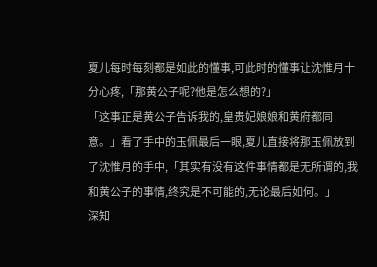夏儿每时每刻都是如此的懂事,可此时的懂事让沈惟月十分心疼,「那黄公子呢?他是怎么想的?」
「这事正是黄公子告诉我的,皇贵妃娘娘和黄府都同意。」看了手中的玉佩最后一眼,夏儿直接将那玉佩放到了沈惟月的手中,「其实有没有这件事情都是无所谓的,我和黄公子的事情,终究是不可能的,无论最后如何。」
深知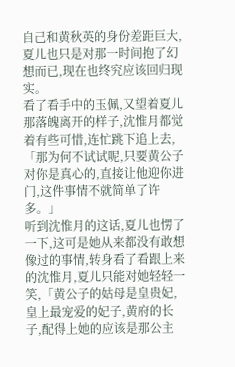自己和黄秋英的身份差距巨大,夏儿也只是对那一时间抱了幻想而已,现在也终究应该回归现实。
看了看手中的玉佩,又望着夏儿那落魄离开的样子,沈惟月都觉着有些可惜,连忙跳下追上去,「那为何不试试呢,只要黄公子对你是真心的,直接让他迎你进门,这件事情不就简单了许多。」
听到沈惟月的这话,夏儿也愣了一下,这可是她从来都没有敢想像过的事情,转身看了看跟上来的沈惟月,夏儿只能对她轻轻一笑,「黄公子的姑母是皇贵妃,皇上最宠爱的妃子,黄府的长子,配得上她的应该是那公主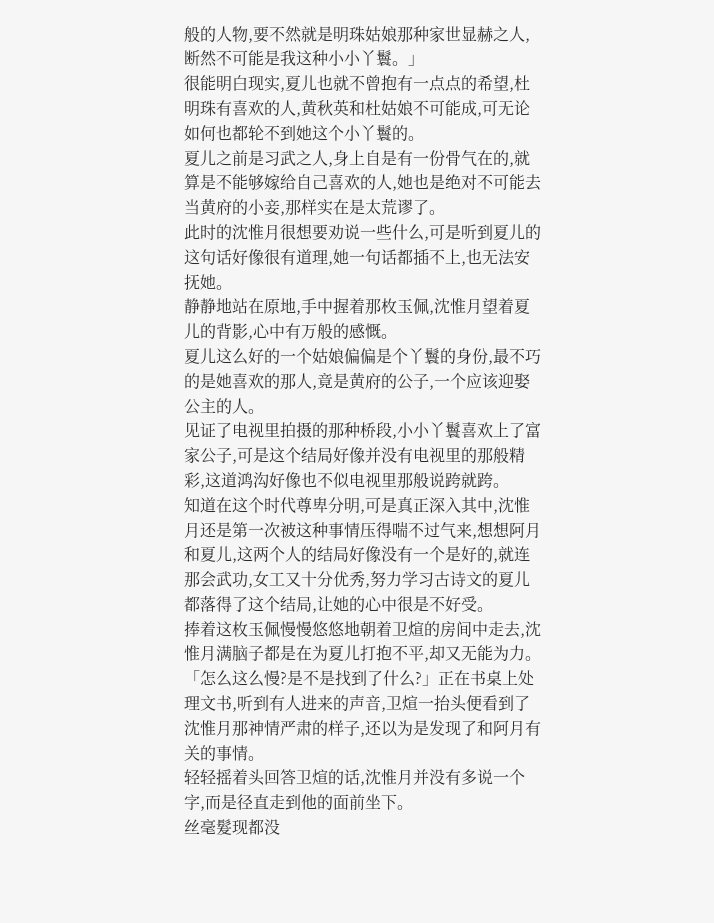般的人物,要不然就是明珠姑娘那种家世显赫之人,断然不可能是我这种小小丫鬟。」
很能明白现实,夏儿也就不曾抱有一点点的希望,杜明珠有喜欢的人,黄秋英和杜姑娘不可能成,可无论如何也都轮不到她这个小丫鬟的。
夏儿之前是习武之人,身上自是有一份骨气在的,就算是不能够嫁给自己喜欢的人,她也是绝对不可能去当黄府的小妾,那样实在是太荒谬了。
此时的沈惟月很想要劝说一些什么,可是听到夏儿的这句话好像很有道理,她一句话都插不上,也无法安抚她。
静静地站在原地,手中握着那枚玉佩,沈惟月望着夏儿的背影,心中有万般的感慨。
夏儿这么好的一个姑娘偏偏是个丫鬟的身份,最不巧的是她喜欢的那人,竟是黄府的公子,一个应该迎娶公主的人。
见证了电视里拍摄的那种桥段,小小丫鬟喜欢上了富家公子,可是这个结局好像并没有电视里的那般精彩,这道鸿沟好像也不似电视里那般说跨就跨。
知道在这个时代尊卑分明,可是真正深入其中,沈惟月还是第一次被这种事情压得喘不过气来,想想阿月和夏儿,这两个人的结局好像没有一个是好的,就连那会武功,女工又十分优秀,努力学习古诗文的夏儿都落得了这个结局,让她的心中很是不好受。
捧着这枚玉佩慢慢悠悠地朝着卫煊的房间中走去,沈惟月满脑子都是在为夏儿打抱不平,却又无能为力。
「怎么这么慢?是不是找到了什么?」正在书桌上处理文书,听到有人进来的声音,卫煊一抬头便看到了沈惟月那神情严肃的样子,还以为是发现了和阿月有关的事情。
轻轻摇着头回答卫煊的话,沈惟月并没有多说一个字,而是径直走到他的面前坐下。
丝毫髮现都没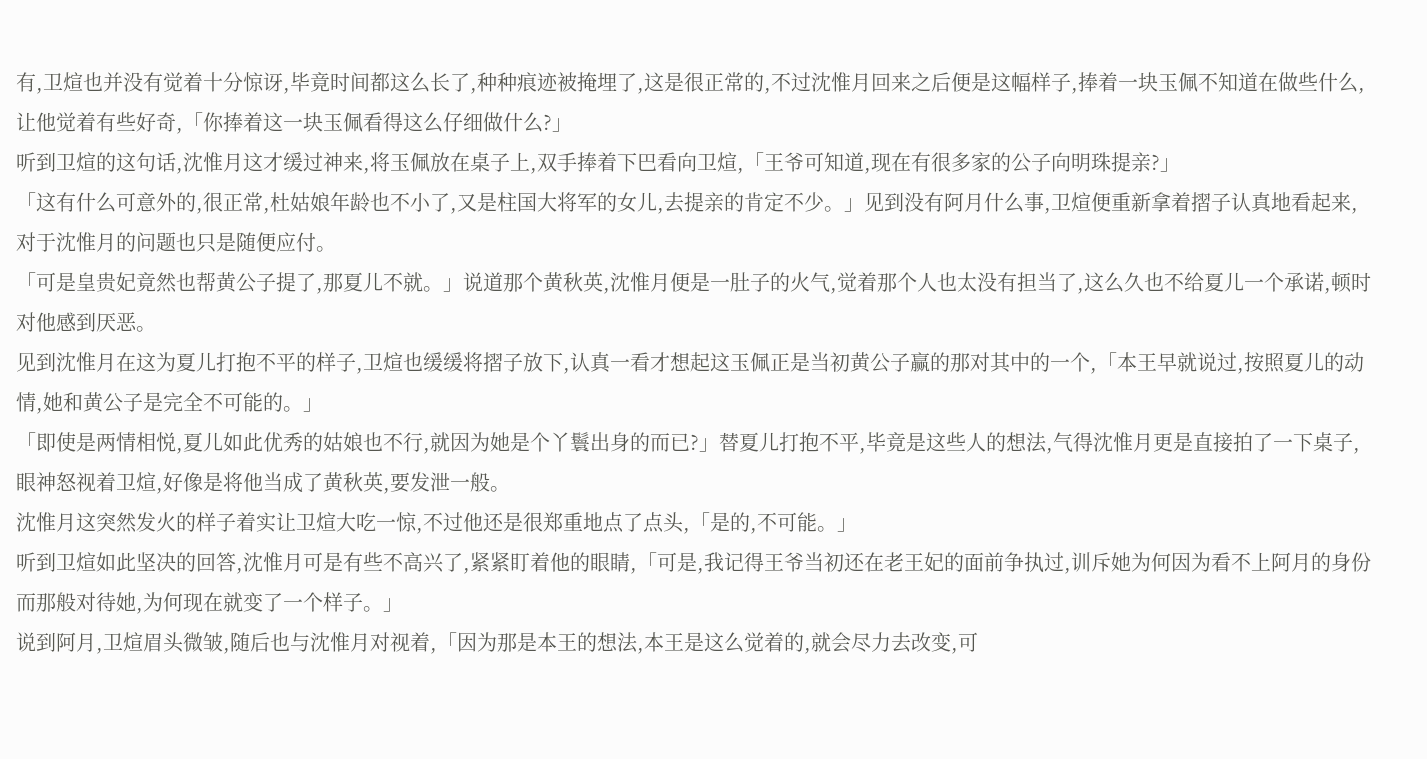有,卫煊也并没有觉着十分惊讶,毕竟时间都这么长了,种种痕迹被掩埋了,这是很正常的,不过沈惟月回来之后便是这幅样子,捧着一块玉佩不知道在做些什么,让他觉着有些好奇,「你捧着这一块玉佩看得这么仔细做什么?」
听到卫煊的这句话,沈惟月这才缓过神来,将玉佩放在桌子上,双手捧着下巴看向卫煊,「王爷可知道,现在有很多家的公子向明珠提亲?」
「这有什么可意外的,很正常,杜姑娘年龄也不小了,又是柱国大将军的女儿,去提亲的肯定不少。」见到没有阿月什么事,卫煊便重新拿着摺子认真地看起来,对于沈惟月的问题也只是随便应付。
「可是皇贵妃竟然也帮黄公子提了,那夏儿不就。」说道那个黄秋英,沈惟月便是一肚子的火气,觉着那个人也太没有担当了,这么久也不给夏儿一个承诺,顿时对他感到厌恶。
见到沈惟月在这为夏儿打抱不平的样子,卫煊也缓缓将摺子放下,认真一看才想起这玉佩正是当初黄公子赢的那对其中的一个,「本王早就说过,按照夏儿的动情,她和黄公子是完全不可能的。」
「即使是两情相悦,夏儿如此优秀的姑娘也不行,就因为她是个丫鬟出身的而已?」替夏儿打抱不平,毕竟是这些人的想法,气得沈惟月更是直接拍了一下桌子,眼神怒视着卫煊,好像是将他当成了黄秋英,要发泄一般。
沈惟月这突然发火的样子着实让卫煊大吃一惊,不过他还是很郑重地点了点头,「是的,不可能。」
听到卫煊如此坚决的回答,沈惟月可是有些不高兴了,紧紧盯着他的眼睛,「可是,我记得王爷当初还在老王妃的面前争执过,训斥她为何因为看不上阿月的身份而那般对待她,为何现在就变了一个样子。」
说到阿月,卫煊眉头微皱,随后也与沈惟月对视着,「因为那是本王的想法,本王是这么觉着的,就会尽力去改变,可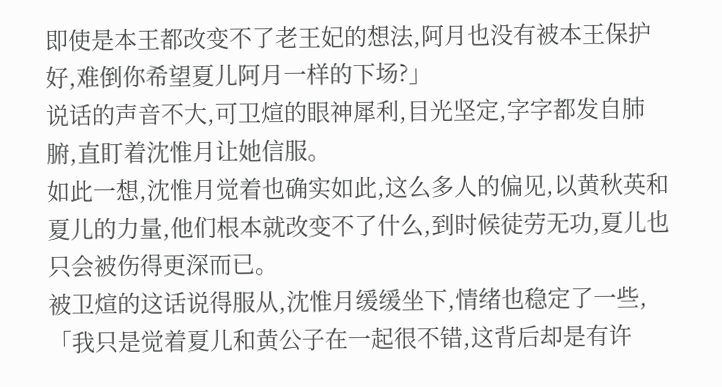即使是本王都改变不了老王妃的想法,阿月也没有被本王保护好,难倒你希望夏儿阿月一样的下场?」
说话的声音不大,可卫煊的眼神犀利,目光坚定,字字都发自肺腑,直盯着沈惟月让她信服。
如此一想,沈惟月觉着也确实如此,这么多人的偏见,以黄秋英和夏儿的力量,他们根本就改变不了什么,到时候徒劳无功,夏儿也只会被伤得更深而已。
被卫煊的这话说得服从,沈惟月缓缓坐下,情绪也稳定了一些,「我只是觉着夏儿和黄公子在一起很不错,这背后却是有许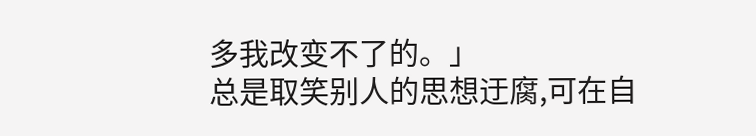多我改变不了的。」
总是取笑别人的思想迂腐,可在自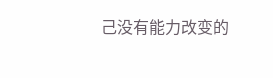己没有能力改变的